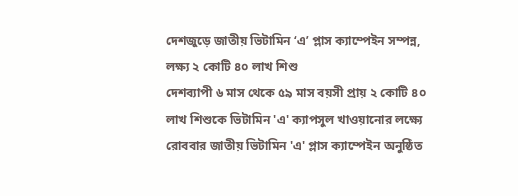দেশজুড়ে জাতীয় ভিটামিন ‘এ’ প্লাস ক্যাম্পেইন সম্পন্ন, লক্ষ্য ২ কোটি ৪০ লাখ শিশু
দেশব্যাপী ৬ মাস থেকে ৫৯ মাস বয়সী প্রায় ২ কোটি ৪০ লাখ শিশুকে ভিটামিন 'এ' ক্যাপসুল খাওয়ানোর লক্ষ্যে রোববার জাতীয় ভিটামিন 'এ' প্লাস ক্যাম্পেইন অনুষ্ঠিত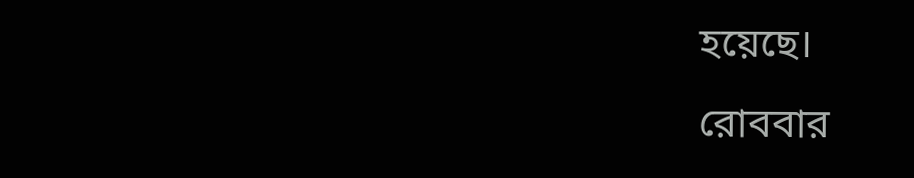হয়েছে।
রোববার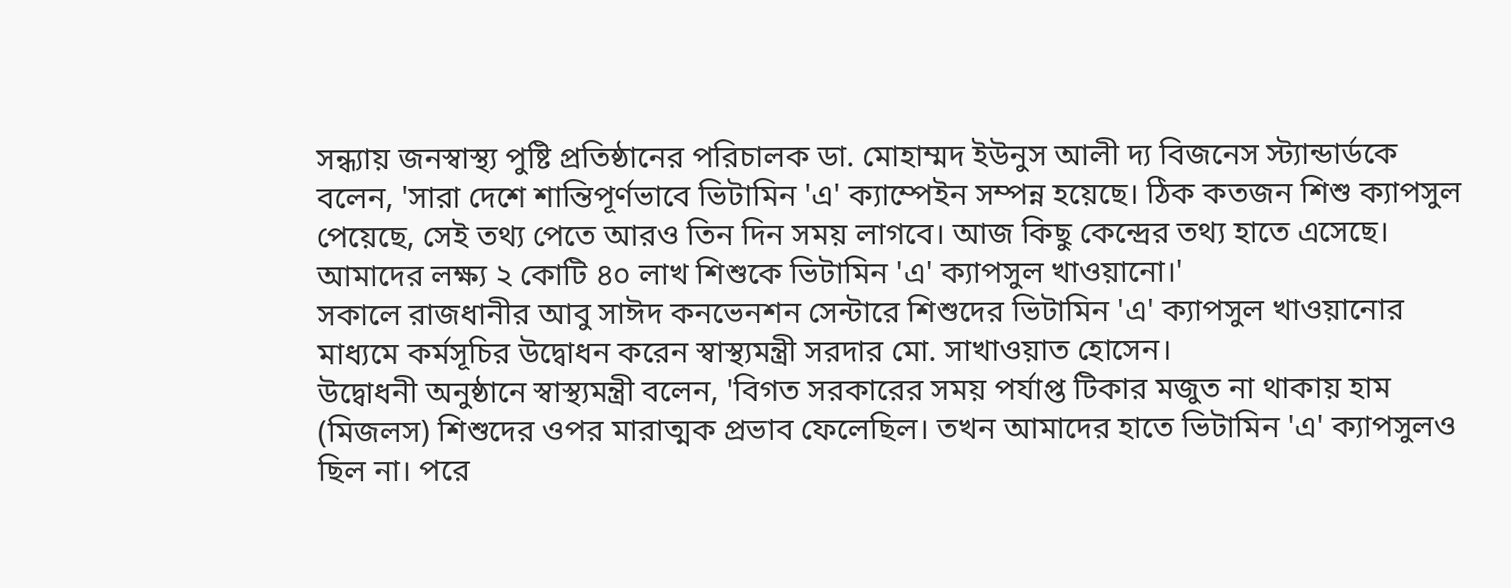সন্ধ্যায় জনস্বাস্থ্য পুষ্টি প্রতিষ্ঠানের পরিচালক ডা. মোহাম্মদ ইউনুস আলী দ্য বিজনেস স্ট্যান্ডার্ডকে বলেন, 'সারা দেশে শান্তিপূর্ণভাবে ভিটামিন 'এ' ক্যাম্পেইন সম্পন্ন হয়েছে। ঠিক কতজন শিশু ক্যাপসুল পেয়েছে, সেই তথ্য পেতে আরও তিন দিন সময় লাগবে। আজ কিছু কেন্দ্রের তথ্য হাতে এসেছে। আমাদের লক্ষ্য ২ কোটি ৪০ লাখ শিশুকে ভিটামিন 'এ' ক্যাপসুল খাওয়ানো।'
সকালে রাজধানীর আবু সাঈদ কনভেনশন সেন্টারে শিশুদের ভিটামিন 'এ' ক্যাপসুল খাওয়ানোর মাধ্যমে কর্মসূচির উদ্বোধন করেন স্বাস্থ্যমন্ত্রী সরদার মো. সাখাওয়াত হোসেন।
উদ্বোধনী অনুষ্ঠানে স্বাস্থ্যমন্ত্রী বলেন, 'বিগত সরকারের সময় পর্যাপ্ত টিকার মজুত না থাকায় হাম (মিজলস) শিশুদের ওপর মারাত্মক প্রভাব ফেলেছিল। তখন আমাদের হাতে ভিটামিন 'এ' ক্যাপসুলও ছিল না। পরে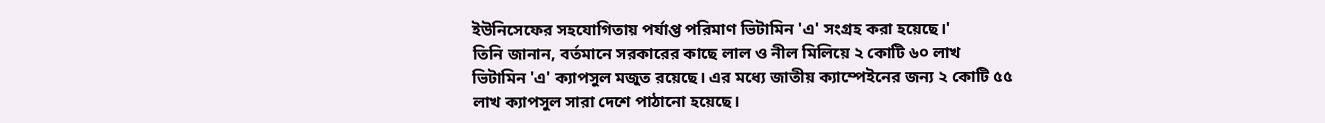ইউনিসেফের সহযোগিতায় পর্যাপ্ত পরিমাণ ভিটামিন 'এ' সংগ্রহ করা হয়েছে।'
তিনি জানান, বর্তমানে সরকারের কাছে লাল ও নীল মিলিয়ে ২ কোটি ৬০ লাখ ভিটামিন 'এ' ক্যাপসুল মজুত রয়েছে। এর মধ্যে জাতীয় ক্যাম্পেইনের জন্য ২ কোটি ৫৫ লাখ ক্যাপসুল সারা দেশে পাঠানো হয়েছে।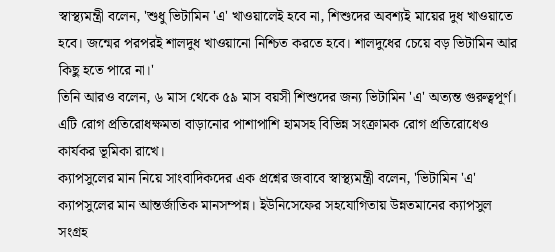স্বাস্থ্যমন্ত্রী বলেন, 'শুধু ভিটামিন 'এ' খাওয়ালেই হবে না, শিশুদের অবশ্যই মায়ের দুধ খাওয়াতে হবে। জন্মের পরপরই শালদুধ খাওয়ানো নিশ্চিত করতে হবে। শালদুধের চেয়ে বড় ভিটামিন আর কিছু হতে পারে না।'
তিনি আরও বলেন, ৬ মাস থেকে ৫৯ মাস বয়সী শিশুদের জন্য ভিটামিন 'এ' অত্যন্ত গুরুত্বপূর্ণ। এটি রোগ প্রতিরোধক্ষমতা বাড়ানোর পাশাপাশি হামসহ বিভিন্ন সংক্রামক রোগ প্রতিরোধেও কার্যকর ভূমিকা রাখে।
ক্যাপসুলের মান নিয়ে সাংবাদিকদের এক প্রশ্নের জবাবে স্বাস্থ্যমন্ত্রী বলেন, 'ভিটামিন 'এ' ক্যাপসুলের মান আন্তর্জাতিক মানসম্পন্ন। ইউনিসেফের সহযোগিতায় উন্নতমানের ক্যাপসুল সংগ্রহ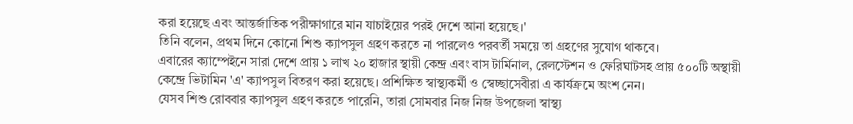করা হয়েছে এবং আন্তর্জাতিক পরীক্ষাগারে মান যাচাইয়ের পরই দেশে আনা হয়েছে।'
তিনি বলেন, প্রথম দিনে কোনো শিশু ক্যাপসুল গ্রহণ করতে না পারলেও পরবর্তী সময়ে তা গ্রহণের সুযোগ থাকবে।
এবারের ক্যাম্পেইনে সারা দেশে প্রায় ১ লাখ ২০ হাজার স্থায়ী কেন্দ্র এবং বাস টার্মিনাল, রেলস্টেশন ও ফেরিঘাটসহ প্রায় ৫০০টি অস্থায়ী কেন্দ্রে ভিটামিন 'এ' ক্যাপসুল বিতরণ করা হয়েছে। প্রশিক্ষিত স্বাস্থ্যকর্মী ও স্বেচ্ছাসেবীরা এ কার্যক্রমে অংশ নেন।
যেসব শিশু রোববার ক্যাপসুল গ্রহণ করতে পারেনি, তারা সোমবার নিজ নিজ উপজেলা স্বাস্থ্য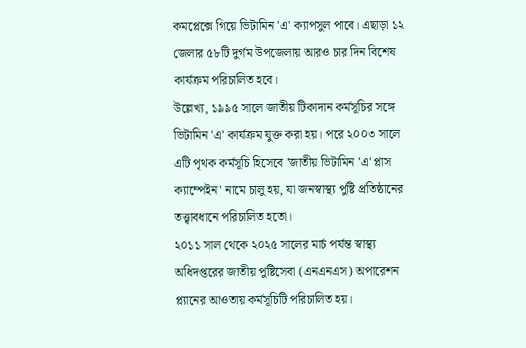কমপ্লেক্সে গিয়ে ভিটামিন 'এ' ক্যাপসুল পাবে। এছাড়া ১২ জেলার ৫৮টি দুর্গম উপজেলায় আরও চার দিন বিশেষ কার্যক্রম পরিচালিত হবে।
উল্লেখ্য, ১৯৯৫ সালে জাতীয় টিকাদান কর্মসূচির সঙ্গে ভিটামিন 'এ' কার্যক্রম যুক্ত করা হয়। পরে ২০০৩ সালে এটি পৃথক কর্মসূচি হিসেবে 'জাতীয় ভিটামিন 'এ' প্লাস ক্যাম্পেইন' নামে চালু হয়, যা জনস্বাস্থ্য পুষ্টি প্রতিষ্ঠানের তত্ত্বাবধানে পরিচালিত হতো।
২০১১ সাল থেকে ২০২৫ সালের মার্চ পর্যন্ত স্বাস্থ্য অধিদপ্তরের জাতীয় পুষ্টিসেবা (এনএনএস) অপারেশন প্ল্যানের আওতায় কর্মসূচিটি পরিচালিত হয়।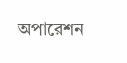অপারেশন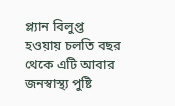প্ল্যান বিলুপ্ত হওয়ায় চলতি বছর থেকে এটি আবার জনস্বাস্থ্য পুষ্টি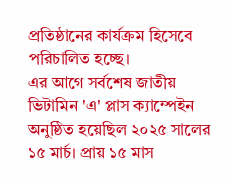প্রতিষ্ঠানের কার্যক্রম হিসেবে পরিচালিত হচ্ছে।
এর আগে সর্বশেষ জাতীয় ভিটামিন 'এ' প্লাস ক্যাম্পেইন অনুষ্ঠিত হয়েছিল ২০২৫ সালের ১৫ মার্চ। প্রায় ১৫ মাস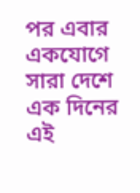পর এবার একযোগে সারা দেশে এক দিনের এই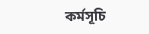কর্মসূচি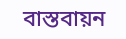বাস্তবায়ন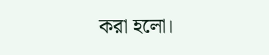করা হলো।